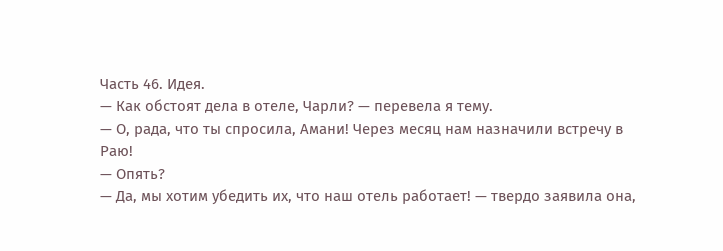Часть 46. Идея.
— Как обстоят дела в отеле, Чарли? — перевела я тему.
— О, рада, что ты спросила, Амани! Через месяц нам назначили встречу в Раю!
— Опять?
— Да, мы хотим убедить их, что наш отель работает! — твердо заявила она,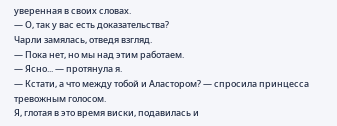уверенная в своих словах.
— О, так у вас есть доказательства?
Чарли замялась, отведя взгляд.
— Пока нет, но мы над этим работаем.
— Ясно... — протянула я.
— Кстати, а что между тобой и Аластором? — спросила принцесса тревожным голосом.
Я, глотая в это время виски, подавилась и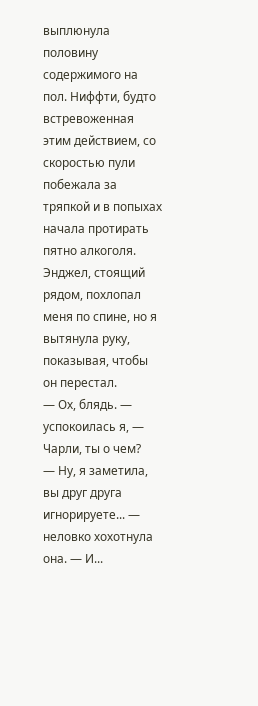выплюнула половину содержимого на пол. Ниффти, будто встревоженная этим действием, со скоростью пули побежала за тряпкой и в попыхах начала протирать пятно алкоголя. Энджел, стоящий рядом, похлопал меня по спине, но я вытянула руку, показывая, чтобы он перестал.
— Ох, блядь. — успокоилась я, — Чарли, ты о чем?
— Ну, я заметила, вы друг друга игнорируете... — неловко хохотнула она. — И...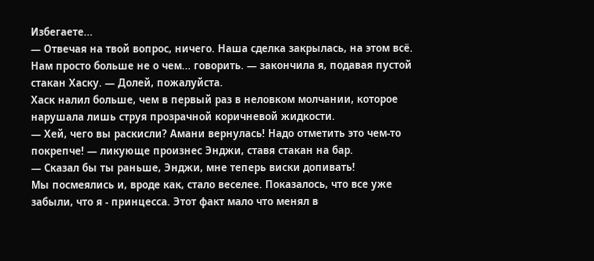Избегаете...
— Отвечая на твой вопрос, ничего. Наша сделка закрылась, на этом всё. Нам просто больше не о чем... говорить. — закончила я, подавая пустой стакан Хаску. — Долей, пожалуйста.
Хаск налил больше, чем в первый раз в неловком молчании, которое нарушала лишь струя прозрачной коричневой жидкости.
— Хей, чего вы раскисли? Амани вернулась! Надо отметить это чем-то покрепче! — ликующе произнес Энджи, ставя стакан на бар.
— Сказал бы ты раньше, Энджи, мне теперь виски допивать!
Мы посмеялись и, вроде как, стало веселее. Показалось, что все уже забыли, что я - принцесса. Этот факт мало что менял в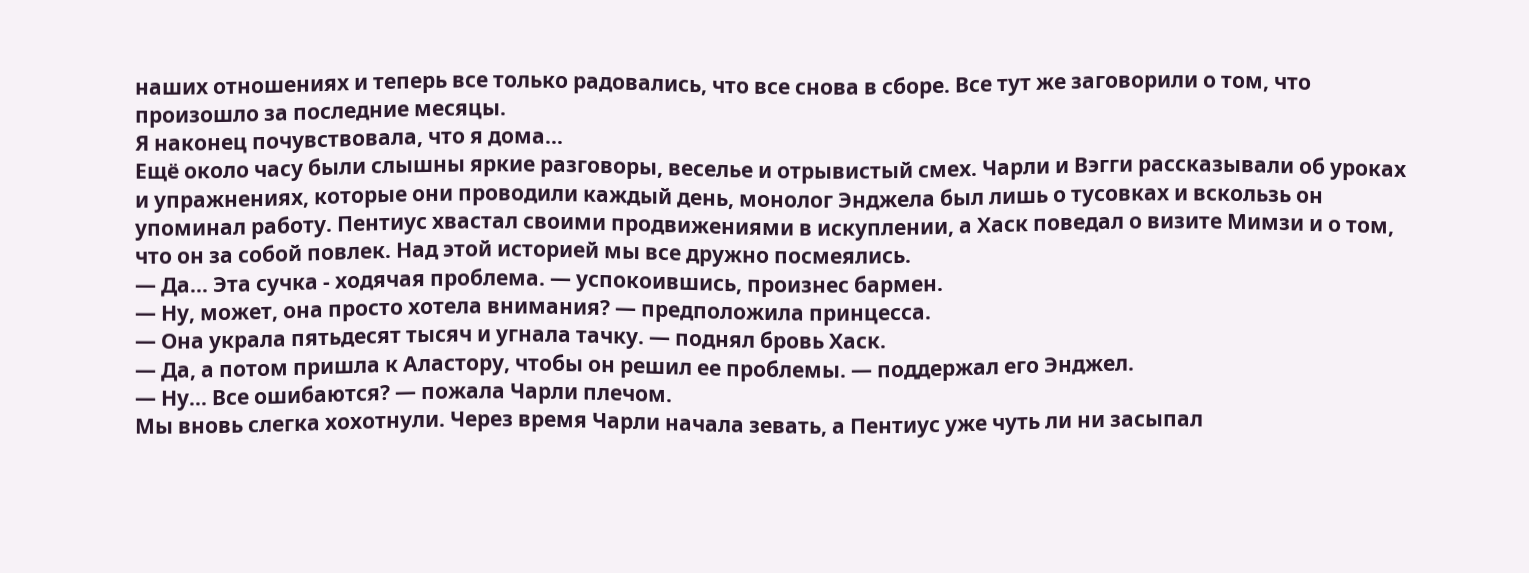наших отношениях и теперь все только радовались, что все снова в сборе. Все тут же заговорили о том, что произошло за последние месяцы.
Я наконец почувствовала, что я дома...
Ещё около часу были слышны яркие разговоры, веселье и отрывистый смех. Чарли и Вэгги рассказывали об уроках и упражнениях, которые они проводили каждый день, монолог Энджела был лишь о тусовках и вскользь он упоминал работу. Пентиус хвастал своими продвижениями в искуплении, а Хаск поведал о визите Мимзи и о том, что он за собой повлек. Над этой историей мы все дружно посмеялись.
— Да... Эта сучка - ходячая проблема. — успокоившись, произнес бармен.
— Ну, может, она просто хотела внимания? — предположила принцесса.
— Она украла пятьдесят тысяч и угнала тачку. — поднял бровь Хаск.
— Да, а потом пришла к Аластору, чтобы он решил ее проблемы. — поддержал его Энджел.
— Ну... Все ошибаются? — пожала Чарли плечом.
Мы вновь слегка хохотнули. Через время Чарли начала зевать, а Пентиус уже чуть ли ни засыпал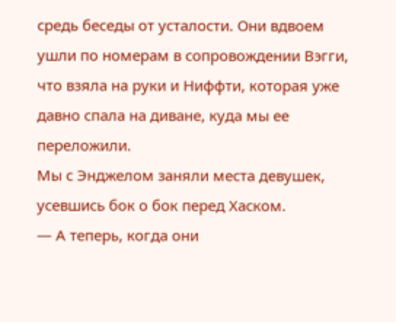средь беседы от усталости. Они вдвоем ушли по номерам в сопровождении Вэгги, что взяла на руки и Ниффти, которая уже давно спала на диване, куда мы ее переложили.
Мы с Энджелом заняли места девушек, усевшись бок о бок перед Хаском.
— А теперь, когда они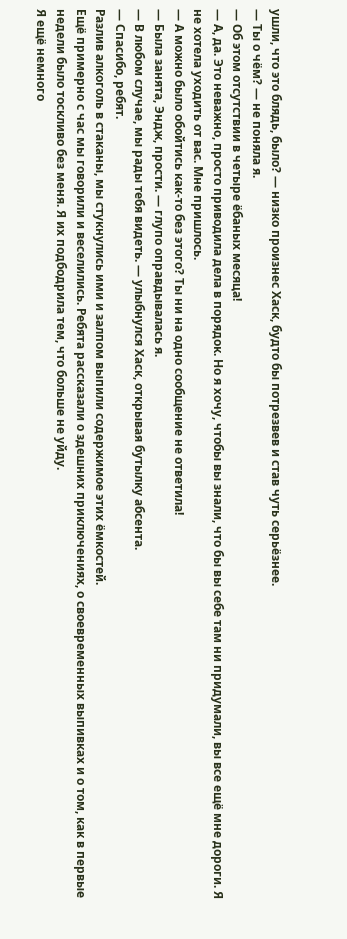ушли, что это блядь, было? — низко произнес Хаск, будто бы потрезвев и став чуть серьёзнее.
— Ты о чём? — не поняла я.
— Об этом отсутствии в четыре ёбаных месяца!
— А, да. Это неважно, просто приводила дела в порядок. Но я хочу, чтобы вы знали, что бы вы себе там ни придумали, вы все ещё мне дороги. Я не хотела уходить от вас. Мне пришлось.
— А можно было обойтись как-то без этого? Ты ни на одно сообщение не ответила!
— Была занята, Эндж, прости. — глупо оправдывалась я.
— В любом случае, мы рады тебя видеть. — улыбнулся Хаск, открывая бутылку абсента.
— Спасибо, ребят.
Разлив алкоголь в стаканы, мы стукнулись ими и залпом выпили содержимое этих ёмкостей.
Ещё примерно с час мы говорили и веселились. Ребята рассказали о здешних приключениях, о своевременных выпивках и о том, как в первые недели было тоскливо без меня. Я их подбодрила тем, что больше не уйду.
Я ещё немного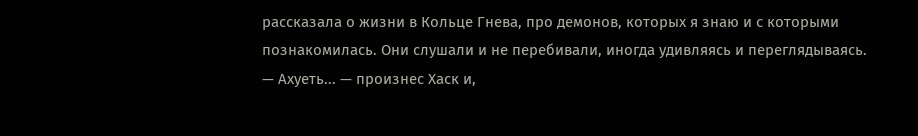рассказала о жизни в Кольце Гнева, про демонов, которых я знаю и с которыми познакомилась. Они слушали и не перебивали, иногда удивляясь и переглядываясь.
— Ахуеть... — произнес Хаск и,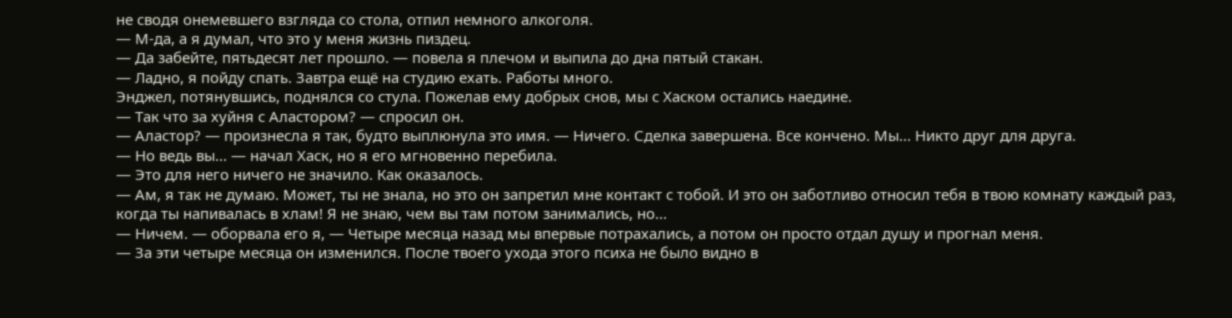не сводя онемевшего взгляда со стола, отпил немного алкоголя.
— М-да, а я думал, что это у меня жизнь пиздец.
— Да забейте, пятьдесят лет прошло. — повела я плечом и выпила до дна пятый стакан.
— Ладно, я пойду спать. Завтра ещё на студию ехать. Работы много.
Энджел, потянувшись, поднялся со стула. Пожелав ему добрых снов, мы с Хаском остались наедине.
— Так что за хуйня с Аластором? — спросил он.
— Аластор? — произнесла я так, будто выплюнула это имя. — Ничего. Сделка завершена. Все кончено. Мы... Никто друг для друга.
— Но ведь вы... — начал Хаск, но я его мгновенно перебила.
— Это для него ничего не значило. Как оказалось.
— Ам, я так не думаю. Может, ты не знала, но это он запретил мне контакт с тобой. И это он заботливо относил тебя в твою комнату каждый раз, когда ты напивалась в хлам! Я не знаю, чем вы там потом занимались, но...
— Ничем. — оборвала его я, — Четыре месяца назад мы впервые потрахались, а потом он просто отдал душу и прогнал меня.
— За эти четыре месяца он изменился. После твоего ухода этого психа не было видно в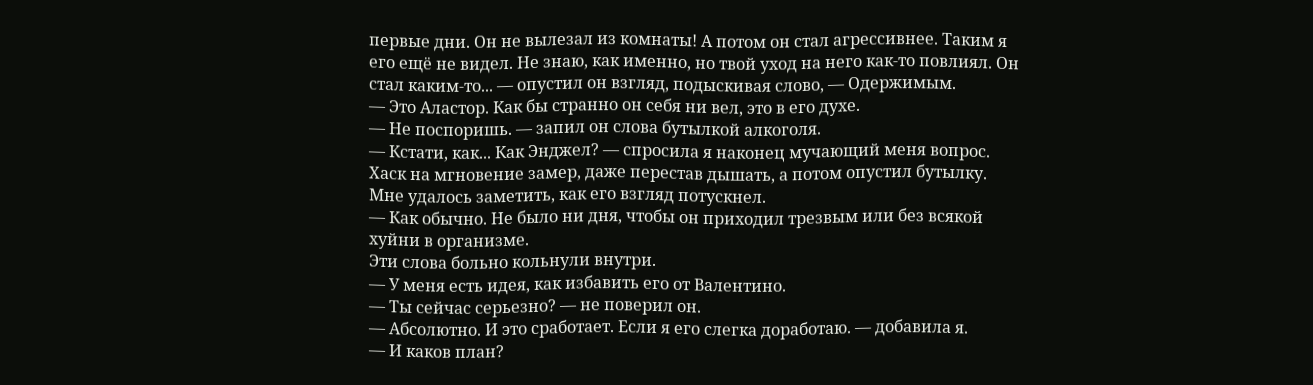первые дни. Он не вылезал из комнаты! А потом он стал агрессивнее. Таким я его ещё не видел. Не знаю, как именно, но твой уход на него как-то повлиял. Он стал каким-то... — опустил он взгляд, подыскивая слово, — Одержимым.
— Это Аластор. Как бы странно он себя ни вел, это в его духе.
— Не поспоришь. — запил он слова бутылкой алкоголя.
— Кстати, как... Как Энджел? — спросила я наконец мучающий меня вопрос.
Хаск на мгновение замер, даже перестав дышать, а потом опустил бутылку. Мне удалось заметить, как его взгляд потускнел.
— Как обычно. Не было ни дня, чтобы он приходил трезвым или без всякой хуйни в организме.
Эти слова больно кольнули внутри.
— У меня есть идея, как избавить его от Валентино.
— Ты сейчас серьезно? — не поверил он.
— Абсолютно. И это сработает. Если я его слегка доработаю. — добавила я.
— И каков план?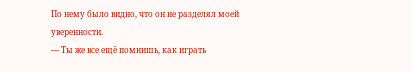По нему было видно, что он не разделял моей уверенности.
— Ты же все ещё помнишь, как играть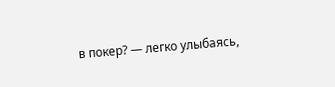в покер? — легко улыбаясь,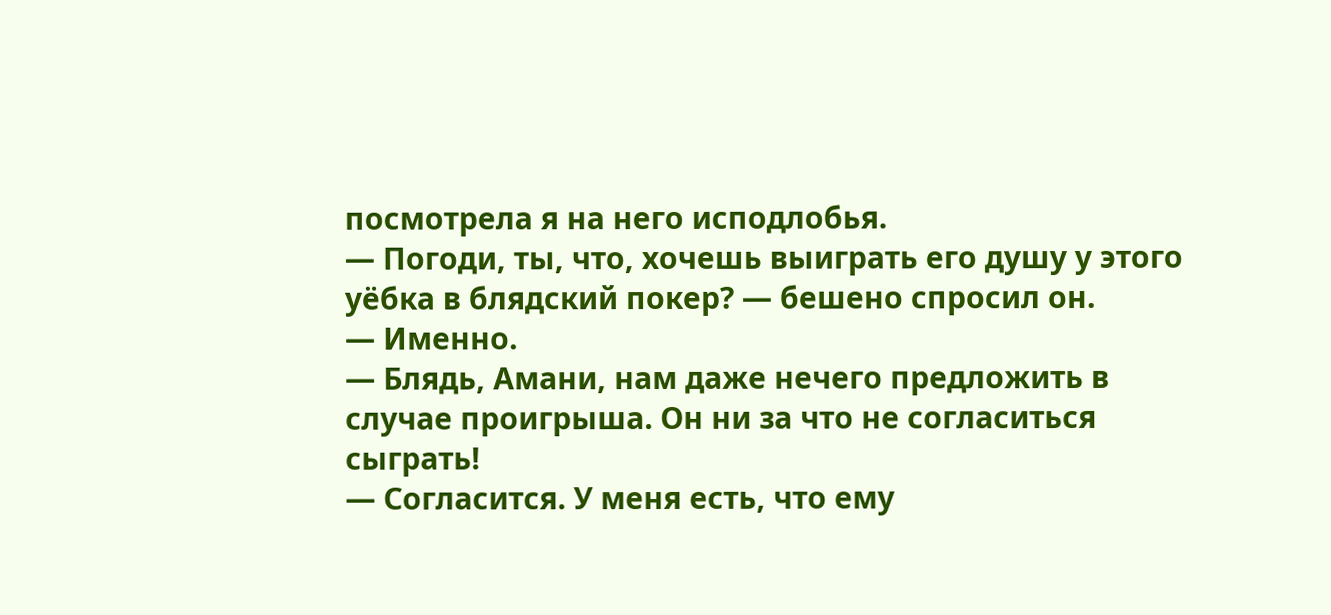посмотрела я на него исподлобья.
— Погоди, ты, что, хочешь выиграть его душу у этого уёбка в блядский покер? — бешено спросил он.
— Именно.
— Блядь, Амани, нам даже нечего предложить в случае проигрыша. Он ни за что не согласиться сыграть!
— Согласится. У меня есть, что ему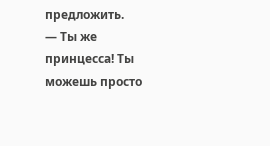предложить.
— Ты же принцесса! Ты можешь просто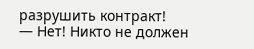разрушить контракт!
— Нет! Никто не должен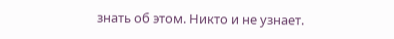знать об этом. Никто и не узнает.